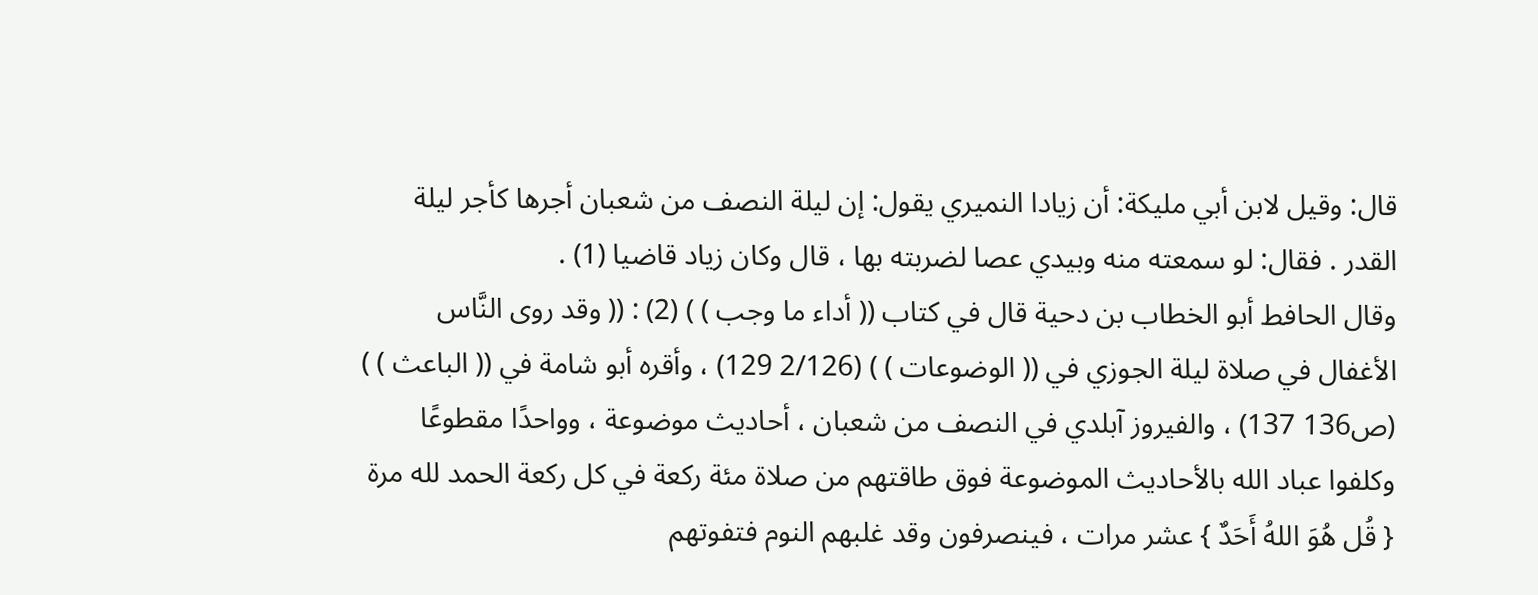قال: وقيل لابن أبي مليكة: أن زيادا النميري يقول: إن ليلة النصف من شعبان أجرها كأجر ليلة القدر . فقال: لو سمعته منه وبيدي عصا لضربته بها ، قال وكان زياد قاضيا (1) .
وقال الحافط أبو الخطاب بن دحية قال في كتاب (( أداء ما وجب ) ) (2) : (( وقد روى النَّاس الأغفال في صلاة ليلة الجوزي في (( الوضوعات ) ) (2/126 129) ، وأقره أبو شامة في (( الباعث ) ) (ص136 137) ، والفيروز آبلدي في النصف من شعبان ، أحاديث موضوعة ، وواحدًا مقطوعًا وكلفوا عباد الله بالأحاديث الموضوعة فوق طاقتهم من صلاة مئة ركعة في كل ركعة الحمد لله مرة { قُل هُوَ اللهُ أَحَدٌ } عشر مرات ، فينصرفون وقد غلبهم النوم فتفوتهم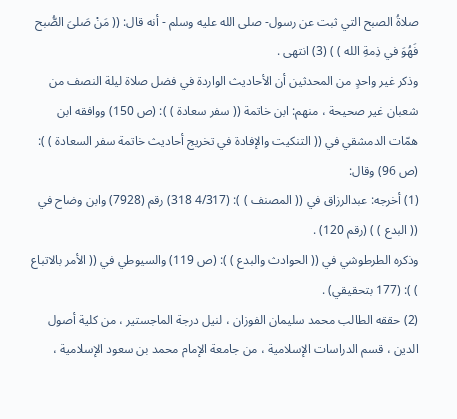صلاةُ الصبح التي ثبت عن رسول- صلى الله عليه وسلم - أنه قال: (( مَنْ صَلىَ الصُّبح فَهُوَ في ذِمةِ الله ) ) (3) انتهى .
وذكر غير واحدٍ من المحدثين أن الأحاديث الواردة في فضل صلاة ليلة النصف من شعبان غير صحيحة ، منهم: ابن خاتمة (( سفر سعادة ) ): (ص 150) ووافقه ابن همّات الدمشقي في (( التنكيت والإفادة في تخريج أحاديث خاتمة سفر السعادة ) ): (ص 96) وقال:
(1) أخرجه: عبدالرزاق في (( المصنف ) ): (4/317 318) رقم (7928) وابن وضاح في (( البدع ) ) (رقم 120) .
وذكره الطرطوشي في (( الحوادث والبدع ) ): (ص 119) والسيوطي في (( الأمر بالاتباع ) ): (177 بتحقيقي) .
(2) حققه الطالب محمد سليمان الفوزان ، لنيل درجة الماجستير ، من كلية أصول الدين ، قسم الدراسات الإسلامية ، من جامعة الإمام محمد بن سعود الإسلامية ،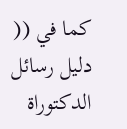كما في (( دليل رسائل الدكتوراة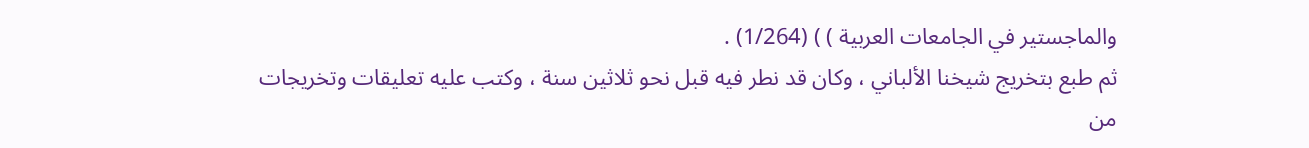والماجستير في الجامعات العربية ) ) (1/264) .
ثم طبع بتخريج شيخنا الألباني ، وكان قد نطر فيه قبل نحو ثلاثين سنة ، وكتب عليه تعليقات وتخريجات من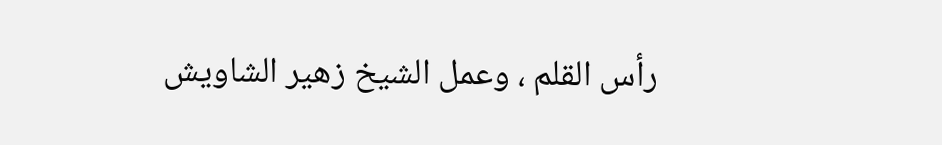رأس القلم ، وعمل الشيخ زهير الشاويش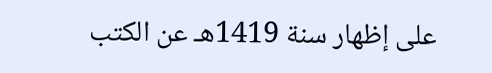على إظهار سنة 1419هـ عن الكتب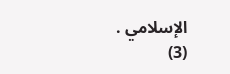الإسلامي .
(3)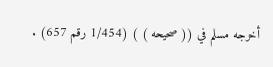أخرجه مسلم في (( صحيحه ) ) (1/454 رقم 657) .